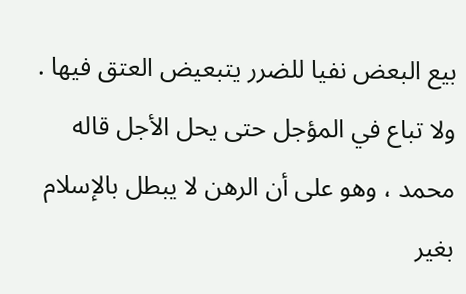بيع البعض نفيا للضرر يتبعيض العتق فيها . ولا تباع في المؤجل حتى يحل الأجل قاله محمد ، وهو على أن الرهن لا يبطل بالإسلام بغير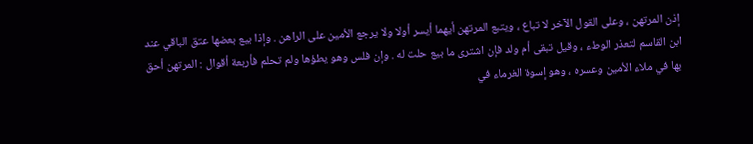إذن المرتهن ، وعلى القول الآخر لا تباع ، ويتبع المرتهن أيهما أيسر أولا ولا يرجع الأمين على الراهن . وإذا بيع بعضها عتق الباقي عند ابن القاسم لتعذر الوطء ، وقيل تبقى أم ولد فإن اشترى ما بيع حلت له . وإن فلس وهو يطؤها ولم تحلم فأربعة أقوال : المرتهن أحق بها في ملاء الأمين وعسره ، وهو إسوة الغرماء في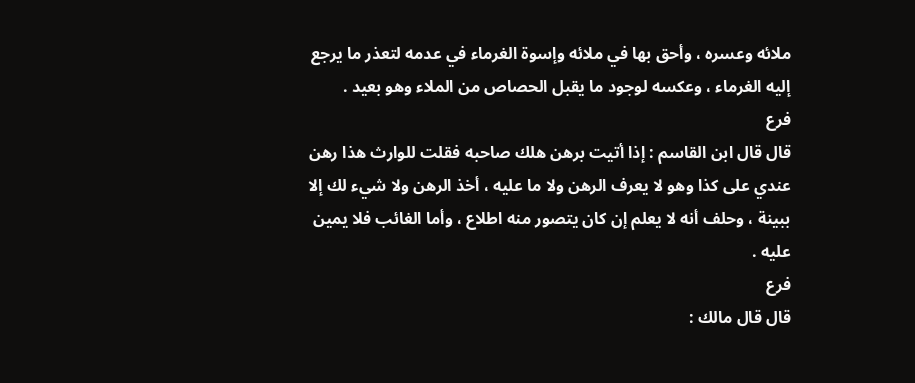ملائه وعسره ، وأحق بها في ملائه وإسوة الغرماء في عدمه لتعذر ما يرجع إليه الغرماء ، وعكسه لوجود ما يقبل الحصاص من الملاء وهو بعيد .
فرع
قال قال ابن القاسم : إذا أتيت برهن هلك صاحبه فقلت للوارث هذا رهن عندي على كذا وهو لا يعرف الرهن ولا ما عليه ، أخذ الرهن ولا شيء لك إلا ببينة ، وحلف أنه لا يعلم إن كان يتصور منه اطلاع ، وأما الغائب فلا يمين عليه .
فرع
قال قال مالك :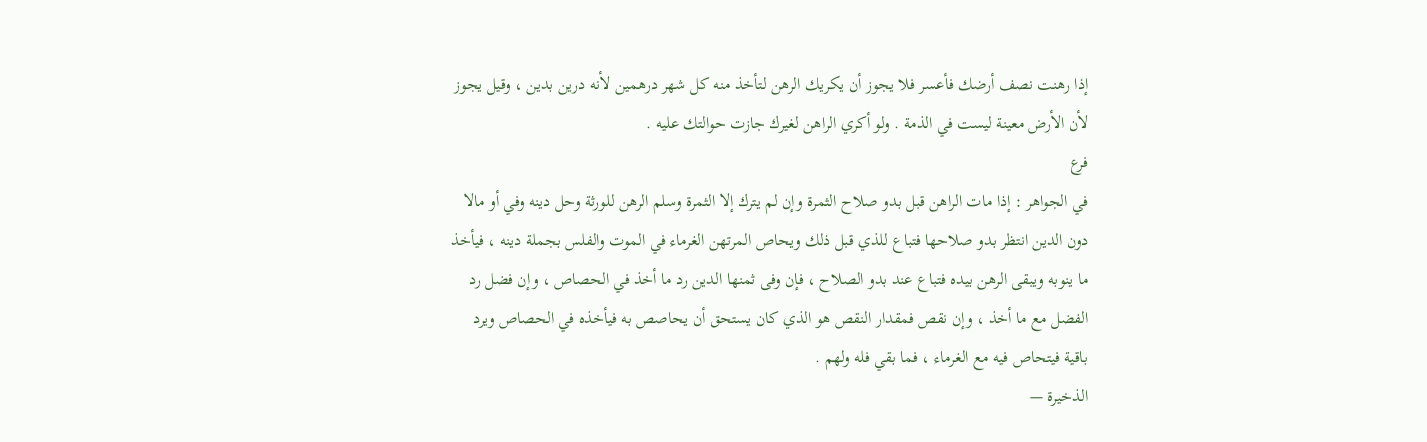إذا رهنت نصف أرضك فأعسر فلا يجوز أن يكريك الرهن لتأخذ منه كل شهر درهمين لأنه درين بدين ، وقيل يجوز لأن الأرض معينة ليست في الذمة . ولو أكري الراهن لغيرك جازت حوالتك عليه .
فرع
في الجواهر : إذا مات الراهن قبل بدو صلاح الثمرة وإن لم يترك إلا الثمرة وسلم الرهن للورثة وحل دينه وفي أو مالا دون الدين انتظر بدو صلاحها فتباع للذي قبل ذلك ويحاص المرتهن الغرماء في الموت والفلس بجملة دينه ، فيأخذ ما ينوبه ويبقى الرهن بيده فتباع عند بدو الصلاح ، فإن وفى ثمنها الدين رد ما أخذ في الحصاص ، وإن فضل رد الفضل مع ما أخذ ، وإن نقص فمقدار النقص هو الذي كان يستحق أن يحاصص به فيأخذه في الحصاص ويرد باقية فيتحاص فيه مع الغرماء ، فما بقي فله ولهم .
الذخيرة —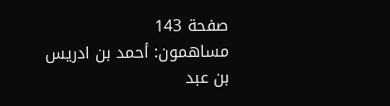صفحة 143
مساهمون: أحمد بن ادريس بن عبد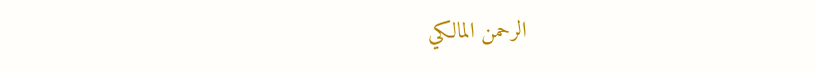الرحمن المالكي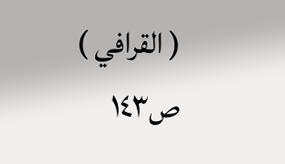( القرافي )
ص١٤٣